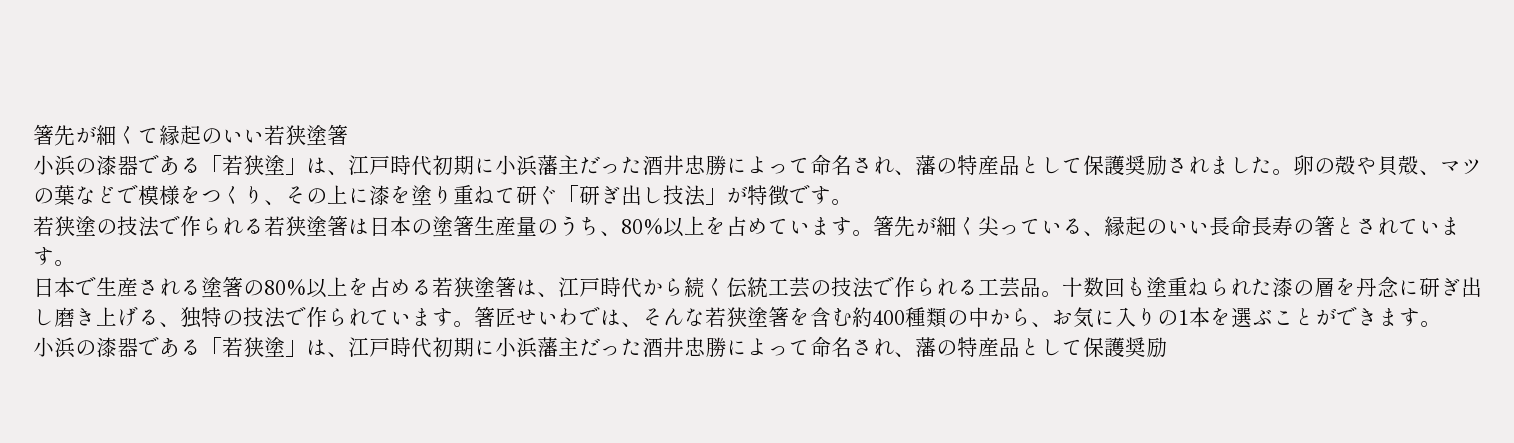箸先が細くて縁起のいい若狭塗箸
小浜の漆器である「若狭塗」は、江戸時代初期に小浜藩主だった酒井忠勝によって命名され、藩の特産品として保護奨励されました。卵の殻や貝殻、マツの葉などで模様をつくり、その上に漆を塗り重ねて研ぐ「研ぎ出し技法」が特徴です。
若狭塗の技法で作られる若狭塗箸は日本の塗箸生産量のうち、80%以上を占めています。箸先が細く尖っている、縁起のいい長命長寿の箸とされています。
日本で生産される塗箸の80%以上を占める若狭塗箸は、江戸時代から続く伝統工芸の技法で作られる工芸品。十数回も塗重ねられた漆の層を丹念に研ぎ出し磨き上げる、独特の技法で作られています。箸匠せいわでは、そんな若狭塗箸を含む約400種類の中から、お気に入りの1本を選ぶことができます。
小浜の漆器である「若狭塗」は、江戸時代初期に小浜藩主だった酒井忠勝によって命名され、藩の特産品として保護奨励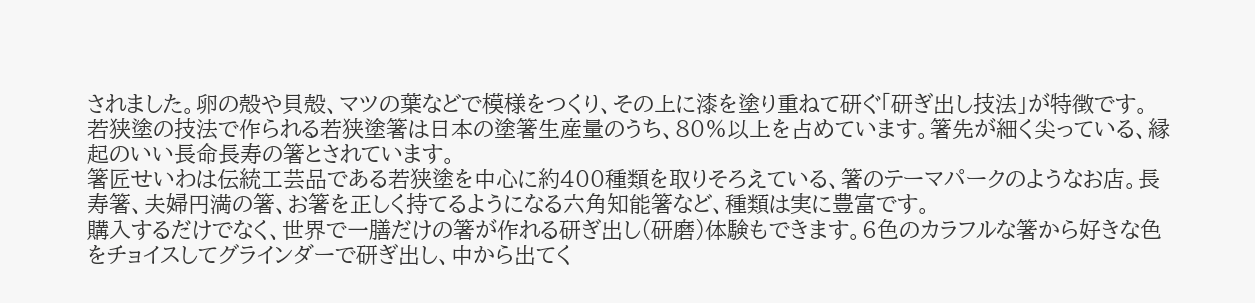されました。卵の殻や貝殻、マツの葉などで模様をつくり、その上に漆を塗り重ねて研ぐ「研ぎ出し技法」が特徴です。
若狭塗の技法で作られる若狭塗箸は日本の塗箸生産量のうち、80%以上を占めています。箸先が細く尖っている、縁起のいい長命長寿の箸とされています。
箸匠せいわは伝統工芸品である若狭塗を中心に約400種類を取りそろえている、箸のテーマパークのようなお店。長寿箸、夫婦円満の箸、お箸を正しく持てるようになる六角知能箸など、種類は実に豊富です。
購入するだけでなく、世界で一膳だけの箸が作れる研ぎ出し(研磨)体験もできます。6色のカラフルな箸から好きな色をチョイスしてグラインダーで研ぎ出し、中から出てく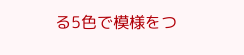る5色で模様をつ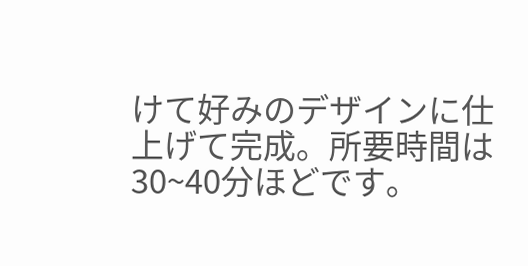けて好みのデザインに仕上げて完成。所要時間は30~40分ほどです。